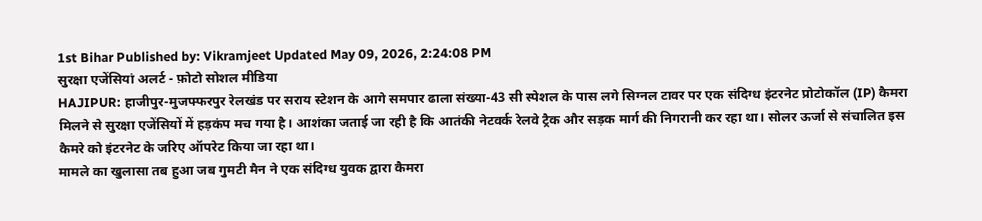1st Bihar Published by: Vikramjeet Updated May 09, 2026, 2:24:08 PM
सुरक्षा एजेंसियां अलर्ट - फ़ोटो सोशल मीडिया
HAJIPUR: हाजीपुर-मुजफ्फरपुर रेलखंड पर सराय स्टेशन के आगे समपार ढाला संख्या-43 सी स्पेशल के पास लगे सिग्नल टावर पर एक संदिग्ध इंटरनेट प्रोटोकॉल (IP) कैमरा मिलने से सुरक्षा एजेंसियों में हड़कंप मच गया है। आशंका जताई जा रही है कि आतंकी नेटवर्क रेलवे ट्रैक और सड़क मार्ग की निगरानी कर रहा था। सोलर ऊर्जा से संचालित इस कैमरे को इंटरनेट के जरिए ऑपरेट किया जा रहा था।
मामले का खुलासा तब हुआ जब गुमटी मैन ने एक संदिग्ध युवक द्वारा कैमरा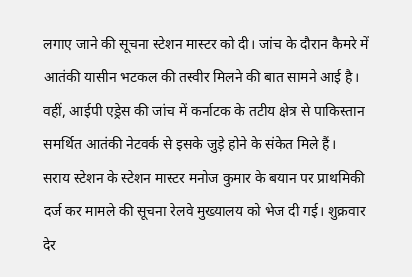लगाए जाने की सूचना स्टेशन मास्टर को दी। जांच के दौरान कैमरे में आतंकी यासीन भटकल की तस्वीर मिलने की बात सामने आई है। वहीं, आईपी एड्रेस की जांच में कर्नाटक के तटीय क्षेत्र से पाकिस्तान समर्थित आतंकी नेटवर्क से इसके जुड़े होने के संकेत मिले हैं।
सराय स्टेशन के स्टेशन मास्टर मनोज कुमार के बयान पर प्राथमिकी दर्ज कर मामले की सूचना रेलवे मुख्यालय को भेज दी गई। शुक्रवार देर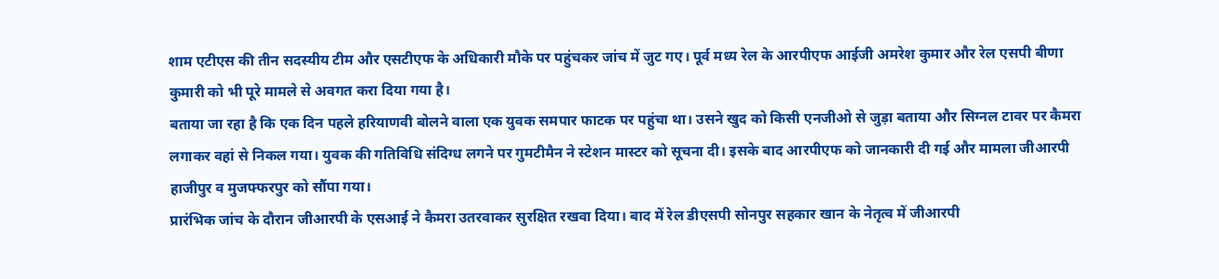शाम एटीएस की तीन सदस्यीय टीम और एसटीएफ के अधिकारी मौके पर पहुंचकर जांच में जुट गए। पूर्व मध्य रेल के आरपीएफ आईजी अमरेश कुमार और रेल एसपी बीणा कुमारी को भी पूरे मामले से अवगत करा दिया गया है।
बताया जा रहा है कि एक दिन पहले हरियाणवी बोलने वाला एक युवक समपार फाटक पर पहुंचा था। उसने खुद को किसी एनजीओ से जुड़ा बताया और सिग्नल टावर पर कैमरा लगाकर वहां से निकल गया। युवक की गतिविधि संदिग्ध लगने पर गुमटीमैन ने स्टेशन मास्टर को सूचना दी। इसके बाद आरपीएफ को जानकारी दी गई और मामला जीआरपी हाजीपुर व मुजफ्फरपुर को सौंपा गया।
प्रारंभिक जांच के दौरान जीआरपी के एसआई ने कैमरा उतरवाकर सुरक्षित रखवा दिया। बाद में रेल डीएसपी सोनपुर सहकार खान के नेतृत्व में जीआरपी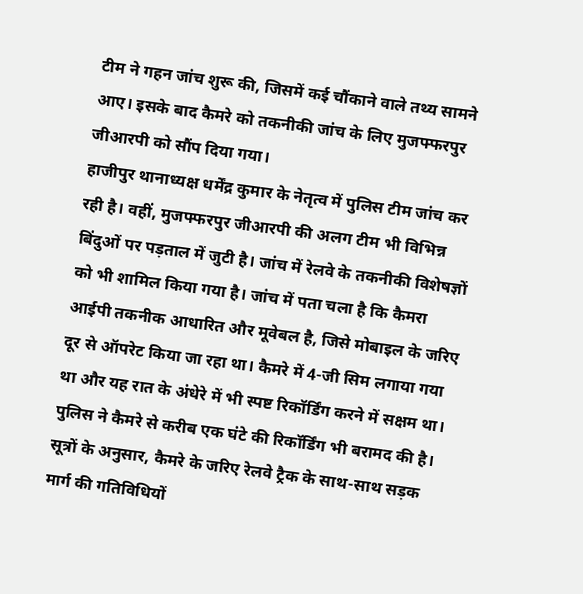टीम ने गहन जांच शुरू की, जिसमें कई चौंकाने वाले तथ्य सामने आए। इसके बाद कैमरे को तकनीकी जांच के लिए मुजफ्फरपुर जीआरपी को सौंप दिया गया।
हाजीपुर थानाध्यक्ष धर्मेंद्र कुमार के नेतृत्व में पुलिस टीम जांच कर रही है। वहीं, मुजफ्फरपुर जीआरपी की अलग टीम भी विभिन्न बिंदुओं पर पड़ताल में जुटी है। जांच में रेलवे के तकनीकी विशेषज्ञों को भी शामिल किया गया है। जांच में पता चला है कि कैमरा आईपी तकनीक आधारित और मूवेबल है, जिसे मोबाइल के जरिए दूर से ऑपरेट किया जा रहा था। कैमरे में 4-जी सिम लगाया गया था और यह रात के अंधेरे में भी स्पष्ट रिकॉर्डिंग करने में सक्षम था। पुलिस ने कैमरे से करीब एक घंटे की रिकॉर्डिंग भी बरामद की है।
सूत्रों के अनुसार, कैमरे के जरिए रेलवे ट्रैक के साथ-साथ सड़क मार्ग की गतिविधियों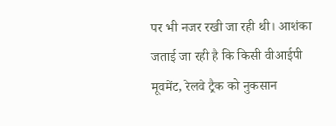पर भी नजर रखी जा रही थी। आशंका जताई जा रही है कि किसी वीआईपी मूवमेंट, रेलवे ट्रैक को नुकसान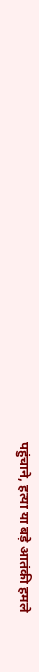पहुंचाने, हत्या या बड़े आतंकी हमले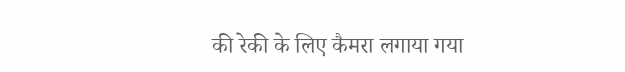की रेकी के लिए कैमरा लगाया गया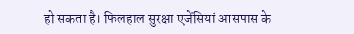हो सकता है। फिलहाल सुरक्षा एजेंसियां आसपास के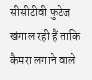सीसीटीवी फुटेज खंगाल रही हैं ताकि कैमरा लगाने वाले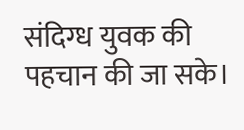संदिग्ध युवक की पहचान की जा सके।